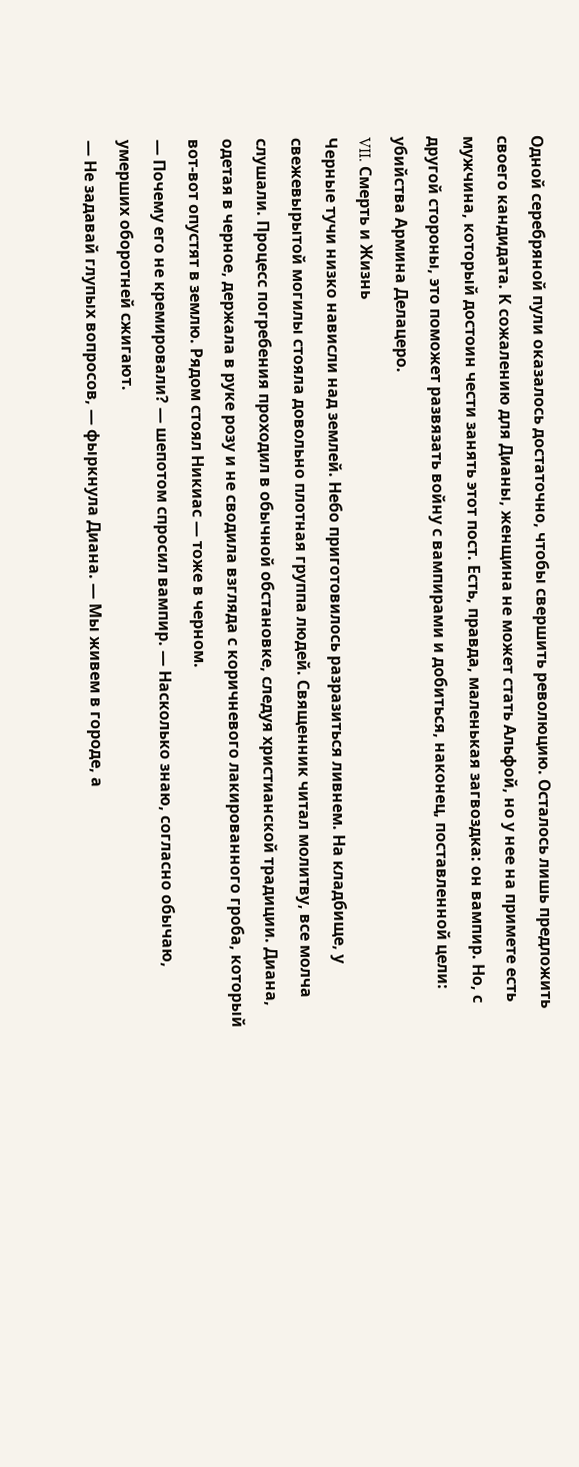Одной серебряной пули оказалось достаточно, чтобы свершить революцию. Осталось лишь предложить своего кандидата. К сожалению для Дианы, женщина не может стать Альфой, но у нее на примете есть мужчина, который достоин чести занять этот пост. Есть, правда, маленькая загвоздка: он вампир. Но, с другой стороны, это поможет развязать войну с вампирами и добиться, наконец, поставленной цели: убийства Армина Делацеро.
VII. Смерть и Жизнь
Черные тучи низко нависли над землей. Небо приготовилось разразиться ливнем. На кладбище, у свежевырытой могилы стояла довольно плотная группа людей. Священник читал молитву, все молча слушали. Процесс погребения проходил в обычной обстановке, следуя христианской традиции. Диана, одетая в черное, держала в руке розу и не сводила взгляда с коричневого лакированного гроба, который вот-вот опустят в землю. Рядом стоял Никиас — тоже в черном.
— Почему его не кремировали? — шепотом спросил вампир. — Насколько знаю, согласно обычаю, умерших оборотней сжигают.
— Не задавай глупых вопросов, — фыркнула Диана. — Мы живем в городе, а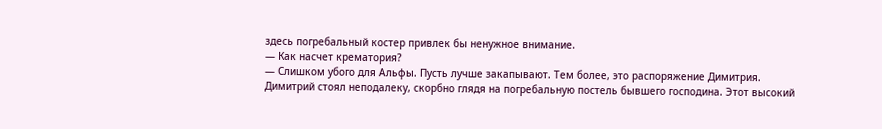здесь погребальный костер привлек бы ненужное внимание.
— Как насчет крематория?
— Слишком убого для Альфы. Пусть лучше закапывают. Тем более, это распоряжение Димитрия.
Димитрий стоял неподалеку, скорбно глядя на погребальную постель бывшего господина. Этот высокий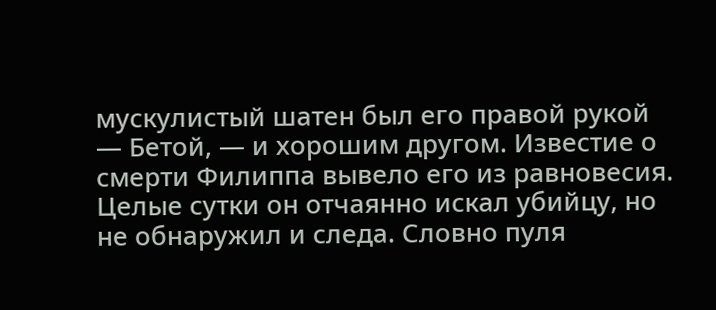мускулистый шатен был его правой рукой — Бетой, — и хорошим другом. Известие о смерти Филиппа вывело его из равновесия. Целые сутки он отчаянно искал убийцу, но не обнаружил и следа. Словно пуля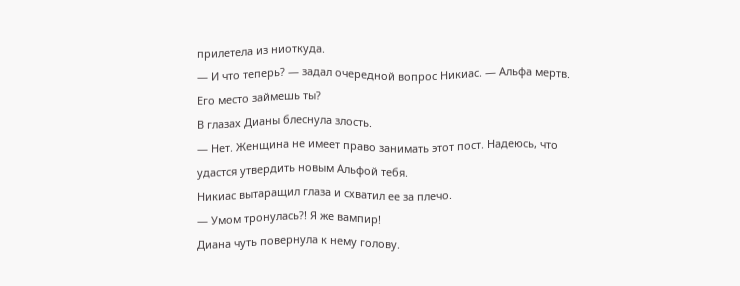прилетела из ниоткуда.
— И что теперь? — задал очередной вопрос Никиас. — Альфа мертв. Его место займешь ты?
В глазах Дианы блеснула злость.
— Нет. Женщина не имеет право занимать этот пост. Надеюсь, что удастся утвердить новым Альфой тебя.
Никиас вытаращил глаза и схватил ее за плечо.
— Умом тронулась?! Я же вампир!
Диана чуть повернула к нему голову.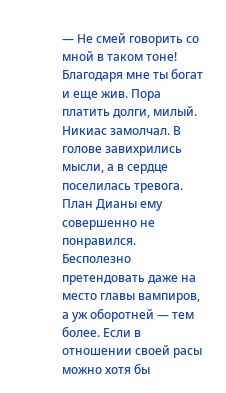— Не смей говорить со мной в таком тоне! Благодаря мне ты богат и еще жив. Пора платить долги, милый.
Никиас замолчал. В голове завихрились мысли, а в сердце поселилась тревога. План Дианы ему совершенно не понравился. Бесполезно претендовать даже на место главы вампиров, а уж оборотней — тем более. Если в отношении своей расы можно хотя бы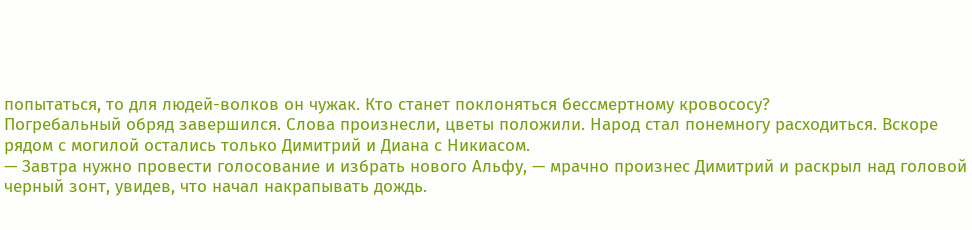попытаться, то для людей-волков он чужак. Кто станет поклоняться бессмертному кровососу?
Погребальный обряд завершился. Слова произнесли, цветы положили. Народ стал понемногу расходиться. Вскоре рядом с могилой остались только Димитрий и Диана с Никиасом.
— Завтра нужно провести голосование и избрать нового Альфу, — мрачно произнес Димитрий и раскрыл над головой черный зонт, увидев, что начал накрапывать дождь.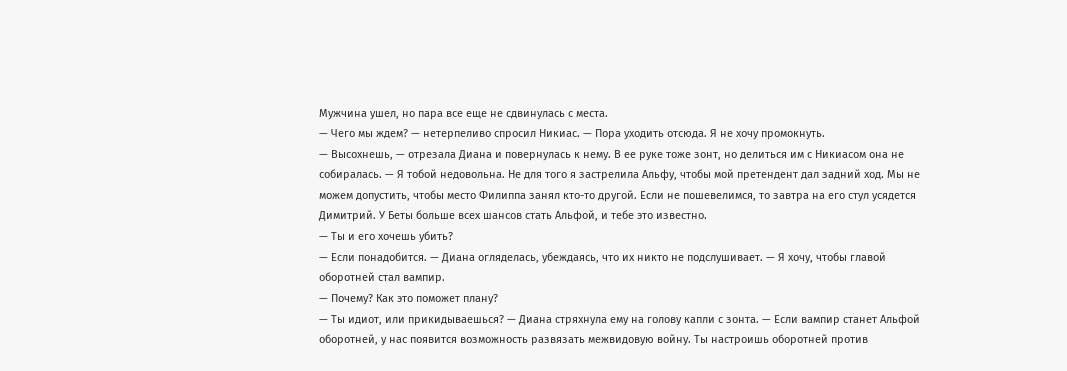Мужчина ушел, но пара все еще не сдвинулась с места.
— Чего мы ждем? — нетерпеливо спросил Никиас. — Пора уходить отсюда. Я не хочу промокнуть.
— Высохнешь, — отрезала Диана и повернулась к нему. В ее руке тоже зонт, но делиться им с Никиасом она не собиралась. — Я тобой недовольна. Не для того я застрелила Альфу, чтобы мой претендент дал задний ход. Мы не можем допустить, чтобы место Филиппа занял кто-то другой. Если не пошевелимся, то завтра на его стул усядется Димитрий. У Беты больше всех шансов стать Альфой, и тебе это известно.
— Ты и его хочешь убить?
— Если понадобится. — Диана огляделась, убеждаясь, что их никто не подслушивает. — Я хочу, чтобы главой оборотней стал вампир.
— Почему? Как это поможет плану?
— Ты идиот, или прикидываешься? — Диана стряхнула ему на голову капли с зонта. — Если вампир станет Альфой оборотней, у нас появится возможность развязать межвидовую войну. Ты настроишь оборотней против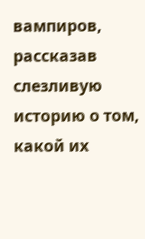вампиров, рассказав слезливую историю о том, какой их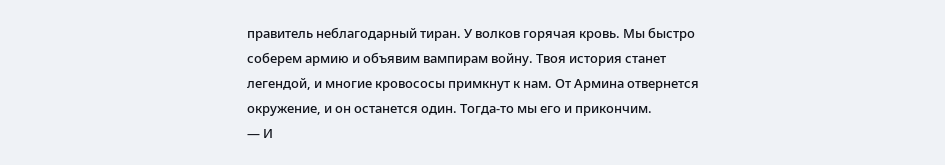правитель неблагодарный тиран. У волков горячая кровь. Мы быстро соберем армию и объявим вампирам войну. Твоя история станет легендой, и многие кровососы примкнут к нам. От Армина отвернется окружение, и он останется один. Тогда-то мы его и прикончим.
— И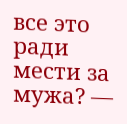все это ради мести за мужа? —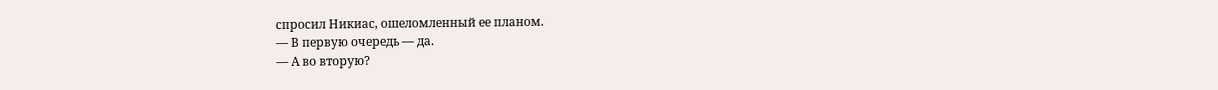спросил Никиас, ошеломленный ее планом.
— В первую очередь — да.
— А во вторую?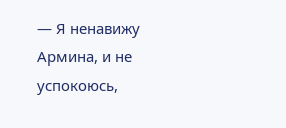— Я ненавижу Армина, и не успокоюсь,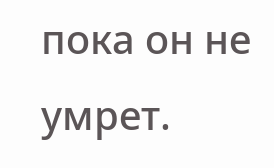пока он не умрет.